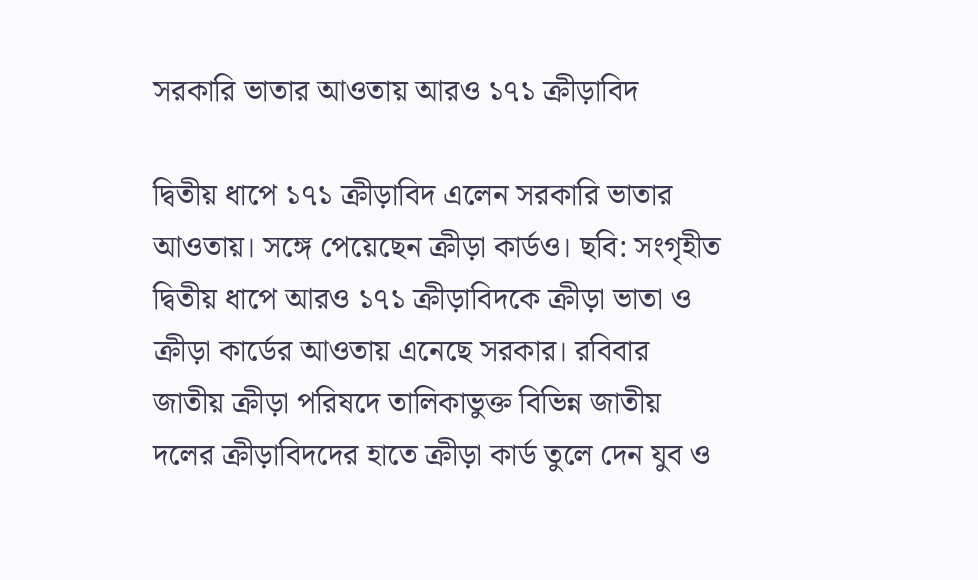সরকারি ভাতার আওতায় আরও ১৭১ ক্রীড়াবিদ

দ্বিতীয় ধাপে ১৭১ ক্রীড়াবিদ এলেন সরকারি ভাতার আওতায়। সঙ্গে পেয়েছেন ক্রীড়া কার্ডও। ছবি: সংগৃহীত
দ্বিতীয় ধাপে আরও ১৭১ ক্রীড়াবিদকে ক্রীড়া ভাতা ও ক্রীড়া কার্ডের আওতায় এনেছে সরকার। রবিবার জাতীয় ক্রীড়া পরিষদে তালিকাভুক্ত বিভিন্ন জাতীয় দলের ক্রীড়াবিদদের হাতে ক্রীড়া কার্ড তুলে দেন যুব ও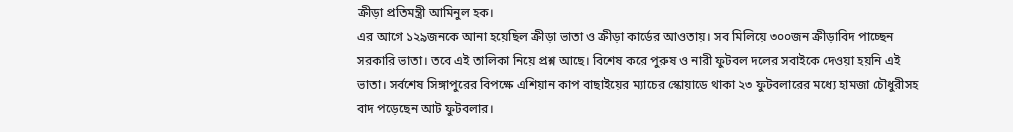ক্রীড়া প্রতিমন্ত্রী আমিনুল হক।
এর আগে ১২৯জনকে আনা হয়েছিল ক্রীড়া ভাতা ও ক্রীড়া কার্ডের আওতায়। সব মিলিয়ে ৩০০জন ক্রীড়াবিদ পাচ্ছেন সরকারি ভাতা। তবে এই তালিকা নিয়ে প্রশ্ন আছে। বিশেষ করে পুরুষ ও নারী ফুটবল দলের সবাইকে দেওয়া হয়নি এই ভাতা। সর্বশেষ সিঙ্গাপুরের বিপক্ষে এশিয়ান কাপ বাছাইয়ের ম্যাচের স্কোয়াডে থাকা ২৩ ফুটবলারের মধ্যে হামজা চৌধুরীসহ বাদ পড়েছেন আট ফুটবলার।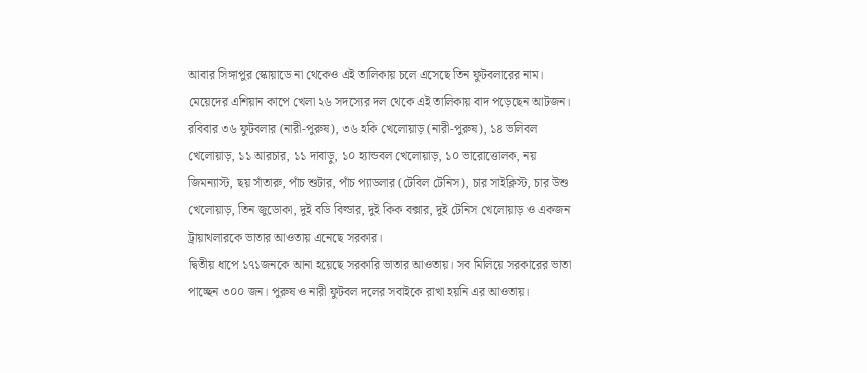আবার সিঙ্গাপুর স্কোয়াডে না থেকেও এই তালিকায় চলে এসেছে তিন ফুটবলারের নাম। মেয়েদের এশিয়ান কাপে খেলা ২৬ সদস্যের দল থেকে এই তালিকায় বাদ পড়েছেন আটজন।
রবিবার ৩৬ ফুটবলার (নারী-পুরুষ), ৩৬ হকি খেলোয়াড় (নারী-পুরুষ), ১৪ ভলিবল খেলোয়াড়, ১১ আরচার, ১১ দাবাড়ু, ১০ হ্যান্ডবল খেলোয়াড়, ১০ ভারোত্তোলক, নয় জিমন্যাস্ট, ছয় সাঁতারু, পাঁচ শুটার, পাঁচ প্যাডলার (টেবিল টেনিস), চার সাইক্লিস্ট, চার উশু খেলোয়াড়, তিন জুডোকা, দুই বডি বিল্ডার, দুই কিক বক্সার, দুই টেনিস খেলোয়াড় ও একজন ট্রায়াথলারকে ভাতার আওতায় এনেছে সরকার।
দ্বিতীয় ধাপে ১৭১জনকে আনা হয়েছে সরকারি ভাতার আওতায়। সব মিলিয়ে সরকারের ভাতা পাচ্ছেন ৩০০ জন। পুরুষ ও নারী ফুটবল দলের সবাইকে রাখা হয়নি এর আওতায়।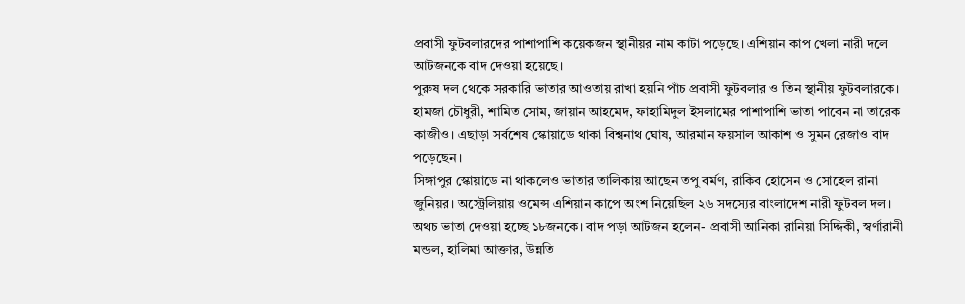প্রবাসী ফুটবলারদের পাশাপাশি কয়েকজন স্থানীয়র নাম কাটা পড়েছে। এশিয়ান কাপ খেলা নারী দলে আটজনকে বাদ দেওয়া হয়েছে।
পুরুষ দল থেকে সরকারি ভাতার আওতায় রাখা হয়নি পাঁচ প্রবাসী ফুটবলার ও তিন স্থানীয় ফুটবলারকে। হামজা চৌধুরী, শামিত সোম, জায়ান আহমেদ, ফাহামিদুল ইসলামের পাশাপাশি ভাতা পাবেন না তারেক কাজীও। এছাড়া সর্বশেষ স্কোয়াডে থাকা বিশ্বনাথ ঘোষ, আরমান ফয়সাল আকাশ ও সুমন রেজাও বাদ পড়েছেন।
সিঙ্গাপুর স্কোয়াডে না থাকলেও ভাতার তালিকায় আছেন তপু বর্মণ, রাকিব হোসেন ও সোহেল রানা জুনিয়র। অস্ট্রেলিয়ায় ওমেন্স এশিয়ান কাপে অংশ নিয়েছিল ২৬ সদস্যের বাংলাদেশ নারী ফুটবল দল। অথচ ভাতা দেওয়া হচ্ছে ১৮জনকে। বাদ পড়া আটজন হলেন- প্রবাসী আনিকা রানিয়া সিদ্দিকী, স্বর্ণারানী মন্ডল, হালিমা আক্তার, উন্নতি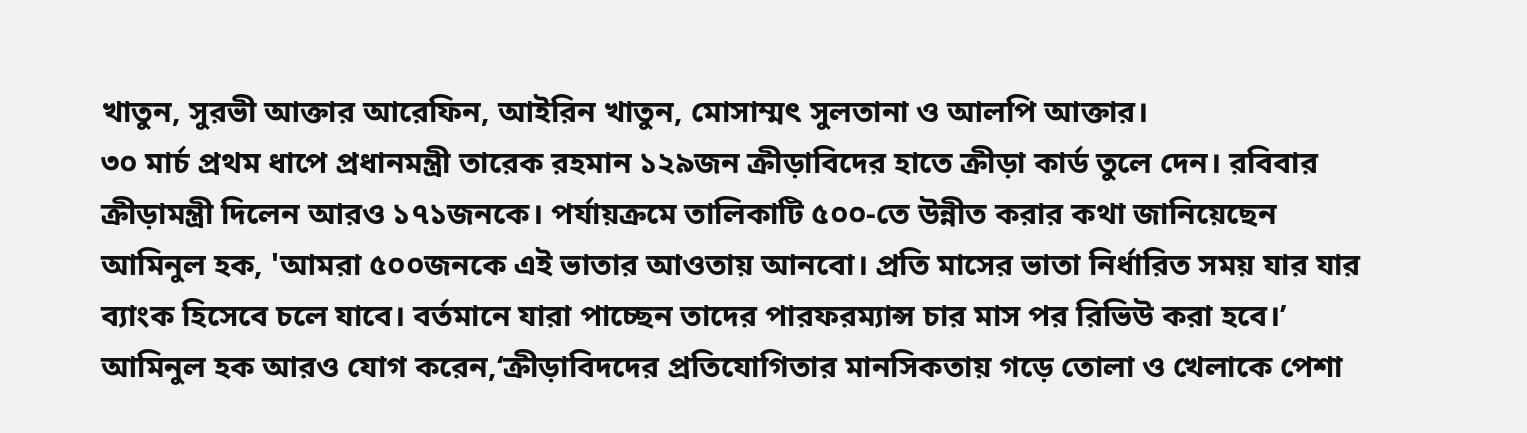খাতুন, সুরভী আক্তার আরেফিন, আইরিন খাতুন, মোসাম্মৎ সুলতানা ও আলপি আক্তার।
৩০ মার্চ প্রথম ধাপে প্রধানমন্ত্রী তারেক রহমান ১২৯জন ক্রীড়াবিদের হাতে ক্রীড়া কার্ড তুলে দেন। রবিবার ক্রীড়ামন্ত্রী দিলেন আরও ১৭১জনকে। পর্যায়ক্রমে তালিকাটি ৫০০-তে উন্নীত করার কথা জানিয়েছেন আমিনুল হক, 'আমরা ৫০০জনকে এই ভাতার আওতায় আনবো। প্রতি মাসের ভাতা নির্ধারিত সময় যার যার ব্যাংক হিসেবে চলে যাবে। বর্তমানে যারা পাচ্ছেন তাদের পারফরম্যান্স চার মাস পর রিভিউ করা হবে।’
আমিনুল হক আরও যোগ করেন,‘ক্রীড়াবিদদের প্রতিযোগিতার মানসিকতায় গড়ে তোলা ও খেলাকে পেশা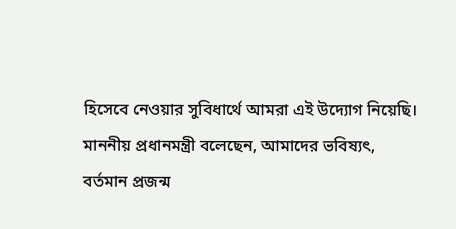হিসেবে নেওয়ার সুবিধার্থে আমরা এই উদ্যোগ নিয়েছি। মাননীয় প্রধানমন্ত্রী বলেছেন, আমাদের ভবিষ্যৎ, বর্তমান প্রজন্ম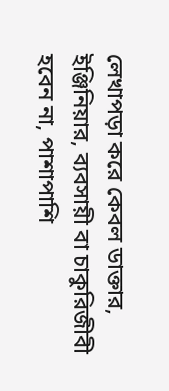লেখাপড়া করে কেবল ডাক্তার, ইঞ্জিনিয়ার, ব্যবসায়ী বা চাকুরিজীবী হবেন না, পাশাপাশি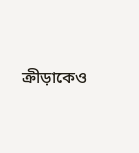ক্রীড়াকেও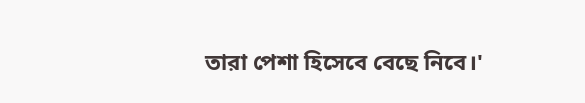তারা পেশা হিসেবে বেছে নিবে।'